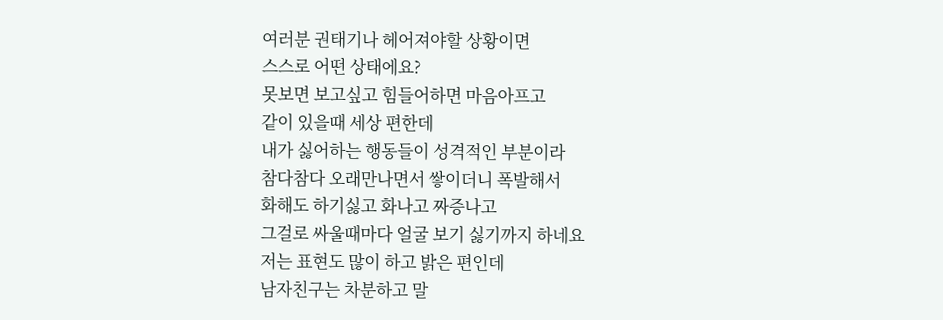여러분 권태기나 헤어져야할 상황이면
스스로 어떤 상태에요?
못보면 보고싶고 힘들어하면 마음아프고
같이 있을때 세상 편한데
내가 싫어하는 행동들이 성격적인 부분이라
참다참다 오래만나면서 쌓이더니 폭발해서
화해도 하기싫고 화나고 짜증나고
그걸로 싸울때마다 얼굴 보기 싫기까지 하네요
저는 표현도 많이 하고 밝은 편인데
남자친구는 차분하고 말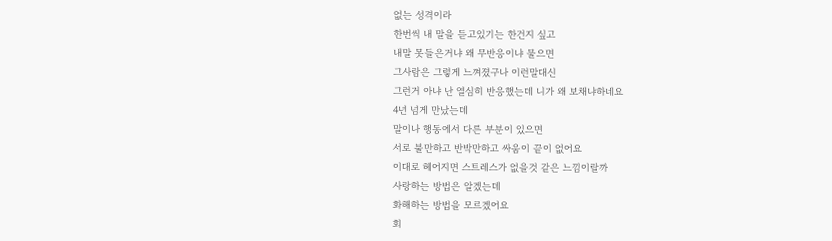없는 성격이라
한번씩 내 말을 듣고있기는 한건지 싶고
내말 못들은거냐 왜 무반응이냐 물으면
그사람은 그렇게 느껴졌구나 이런말대신
그런거 아냐 난 열심히 반응했는데 니가 왜 보채냐하네요
4년 넘게 만났는데
말이나 행동에서 다른 부분이 있으면
서로 불만하고 반박만하고 싸움이 끝이 없어요
이대로 헤어지면 스트레스가 없을것 같은 느낌이랄까
사랑하는 방법은 알겠는데
화해하는 방법을 모르겠어요
회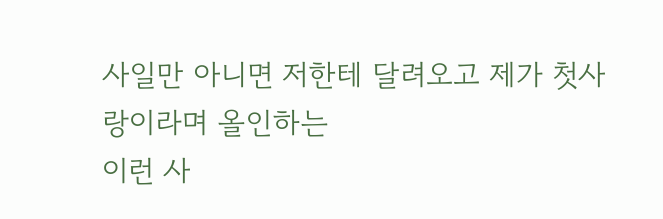사일만 아니면 저한테 달려오고 제가 첫사랑이라며 올인하는
이런 사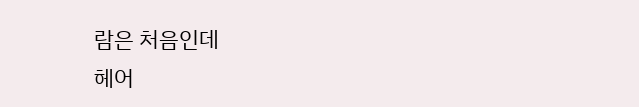람은 처음인데
헤어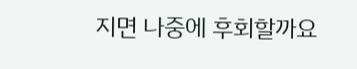지면 나중에 후회할까요